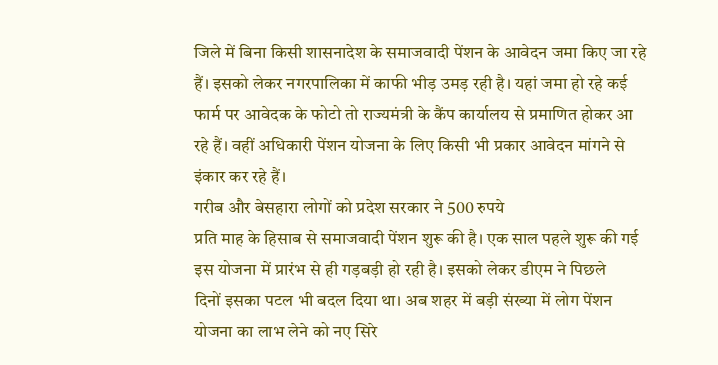जिले में बिना किसी शासनादेश के समाजवादी पेंशन के आवेदन जमा किए जा रहे
हैं। इसको लेकर नगरपालिका में काफी भीड़ उमड़ रही है। यहां जमा हो रहे कई
फार्म पर आवेदक के फोटो तो राज्यमंत्री के कैंप कार्यालय से प्रमाणित होकर आ
रहे हैं। वहीं अधिकारी पेंशन योजना के लिए किसी भी प्रकार आवेदन मांगने से
इंकार कर रहे हैं।
गरीब और बेसहारा लोगों को प्रदेश सरकार ने 500 रुपये
प्रति माह के हिसाब से समाजवादी पेंशन शुरू की है। एक साल पहले शुरू की गई
इस योजना में प्रारंभ से ही गड़बड़ी हो रही है। इसको लेकर डीएम ने पिछले
दिनों इसका पटल भी बदल दिया था। अब शहर में बड़ी संख्या में लोग पेंशन
योजना का लाभ लेने को नए सिरे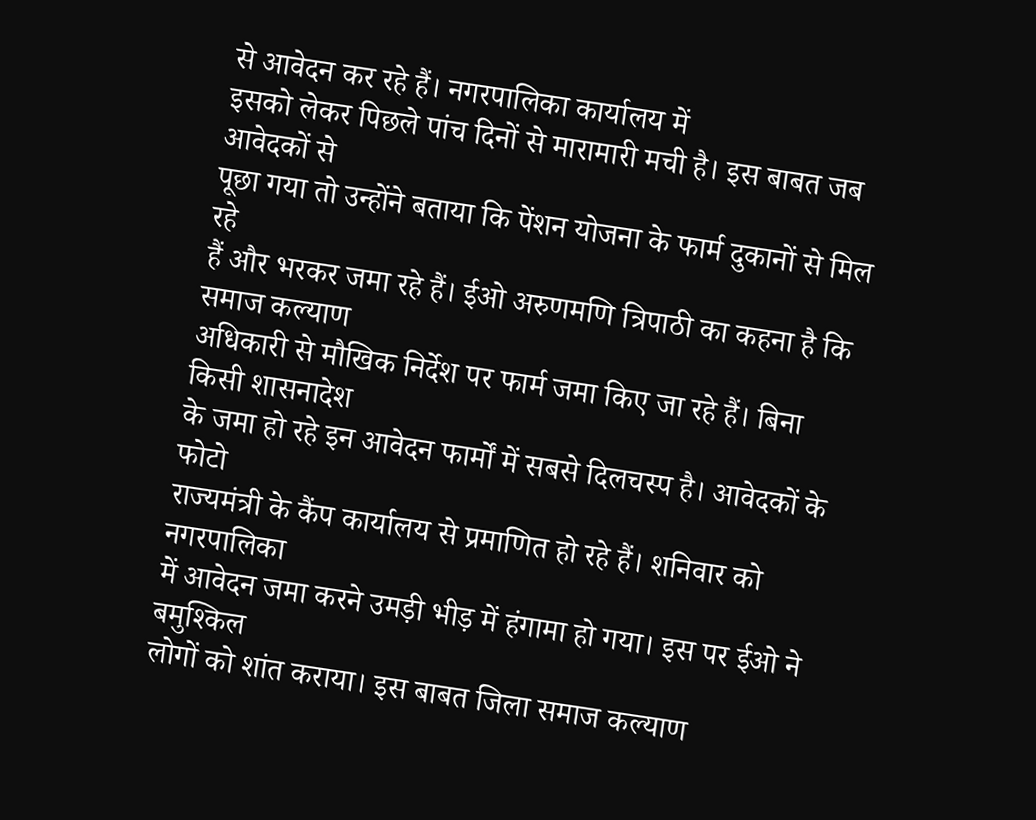से आवेदन कर रहे हैं। नगरपालिका कार्यालय में
इसको लेकर पिछले पांच दिनों से मारामारी मची है। इस बाबत जब आवेदकों से
पूछा गया तो उन्होंने बताया कि पेंशन योजना के फार्म दुकानों से मिल रहे
हैं और भरकर जमा रहे हैं। ईओ अरुणमणि त्रिपाठी का कहना है कि समाज कल्याण
अधिकारी से मौखिक निर्देश पर फार्म जमा किए जा रहे हैं। बिना किसी शासनादेश
के जमा हो रहे इन आवेदन फार्मों में सबसे दिलचस्प है। आवेदकों के फोटो
राज्यमंत्री के कैंप कार्यालय से प्रमाणित हो रहे हैं। शनिवार को नगरपालिका
में आवेदन जमा करने उमड़ी भीड़ में हंगामा हो गया। इस पर ईओ ने बमुश्किल
लोगों को शांत कराया। इस बाबत जिला समाज कल्याण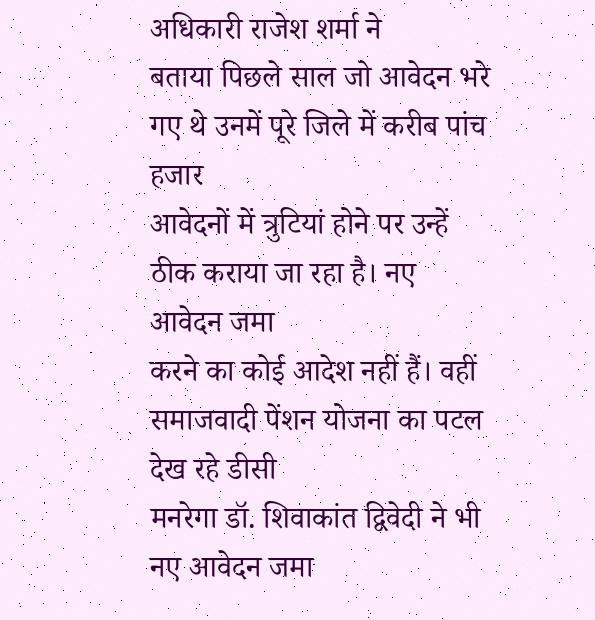अधिकारी राजेश शर्मा ने
बताया पिछले साल जो आवेदन भरे गए थे उनमें पूरे जिले में करीब पांच हजार
आवेदनों में त्रुटियां होने पर उन्हें ठीक कराया जा रहा है। नए आवेदन जमा
करने का कोई आदेश नहीं हैं। वहीं समाजवादी पेंशन योजना का पटल देख रहे डीसी
मनरेगा डॉ. शिवाकांत द्विवेदी ने भी नए आवेदन जमा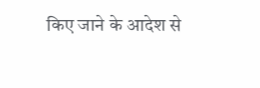किए जाने के आदेश से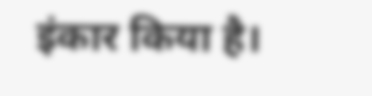इंकार किया है।